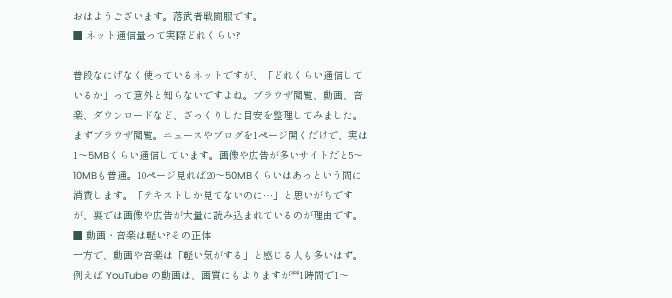おはようございます。落武者戦闘服です。
■ ネット通信量って実際どれくらい?

普段なにげなく使っているネットですが、「どれくらい通信しているか」って意外と知らないですよね。ブラウザ閲覧、動画、音楽、ダウンロードなど、ざっくりした目安を整理してみました。
まずブラウザ閲覧。ニュースやブログを1ページ開くだけで、実は1〜5MBくらい通信しています。画像や広告が多いサイトだと5〜10MBも普通。10ページ見れば20〜50MBくらいはあっという間に消費します。「テキストしか見てないのに…」と思いがちですが、裏では画像や広告が大量に読み込まれているのが理由です。
■ 動画・音楽は軽い?その正体
一方で、動画や音楽は「軽い気がする」と感じる人も多いはず。例えば YouTube の動画は、画質にもよりますが**1時間で1〜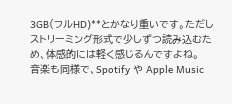3GB(フルHD)**とかなり重いです。ただしストリーミング形式で少しずつ読み込むため、体感的には軽く感じるんですよね。
音楽も同様で、Spotify や Apple Music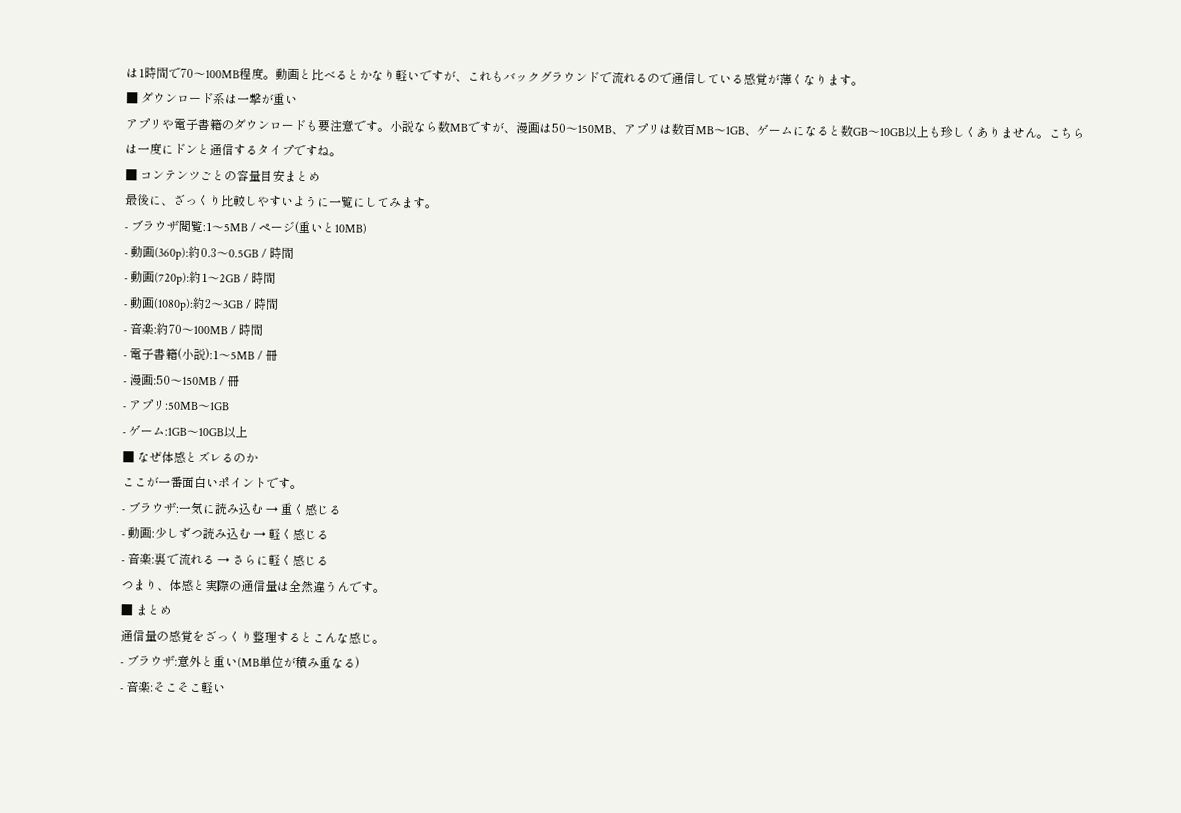は1時間で70〜100MB程度。動画と比べるとかなり軽いですが、これもバックグラウンドで流れるので通信している感覚が薄くなります。
■ ダウンロード系は一撃が重い
アプリや電子書籍のダウンロードも要注意です。小説なら数MBですが、漫画は50〜150MB、アプリは数百MB〜1GB、ゲームになると数GB〜10GB以上も珍しくありません。こちらは一度にドンと通信するタイプですね。
■ コンテンツごとの容量目安まとめ
最後に、ざっくり比較しやすいように一覧にしてみます。
- ブラウザ閲覧:1〜5MB / ページ(重いと10MB)
- 動画(360p):約0.3〜0.5GB / 時間
- 動画(720p):約1〜2GB / 時間
- 動画(1080p):約2〜3GB / 時間
- 音楽:約70〜100MB / 時間
- 電子書籍(小説):1〜5MB / 冊
- 漫画:50〜150MB / 冊
- アプリ:50MB〜1GB
- ゲーム:1GB〜10GB以上
■ なぜ体感とズレるのか
ここが一番面白いポイントです。
- ブラウザ:一気に読み込む → 重く感じる
- 動画:少しずつ読み込む → 軽く感じる
- 音楽:裏で流れる → さらに軽く感じる
つまり、体感と実際の通信量は全然違うんです。
■ まとめ
通信量の感覚をざっくり整理するとこんな感じ。
- ブラウザ:意外と重い(MB単位が積み重なる)
- 音楽:そこそこ軽い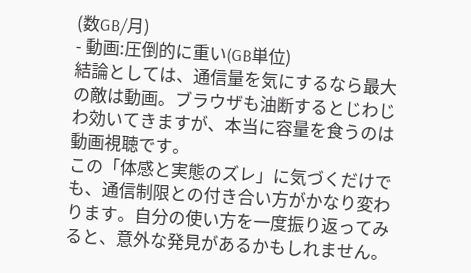(数GB/月)
- 動画:圧倒的に重い(GB単位)
結論としては、通信量を気にするなら最大の敵は動画。ブラウザも油断するとじわじわ効いてきますが、本当に容量を食うのは動画視聴です。
この「体感と実態のズレ」に気づくだけでも、通信制限との付き合い方がかなり変わります。自分の使い方を一度振り返ってみると、意外な発見があるかもしれません。